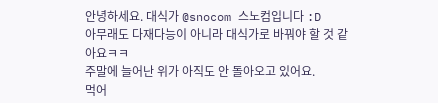안녕하세요. 대식가 @snocom 스노컴입니다 :D
아무래도 다재다능이 아니라 대식가로 바꿔야 할 것 같아요ㅋㅋ
주말에 늘어난 위가 아직도 안 돌아오고 있어요.
먹어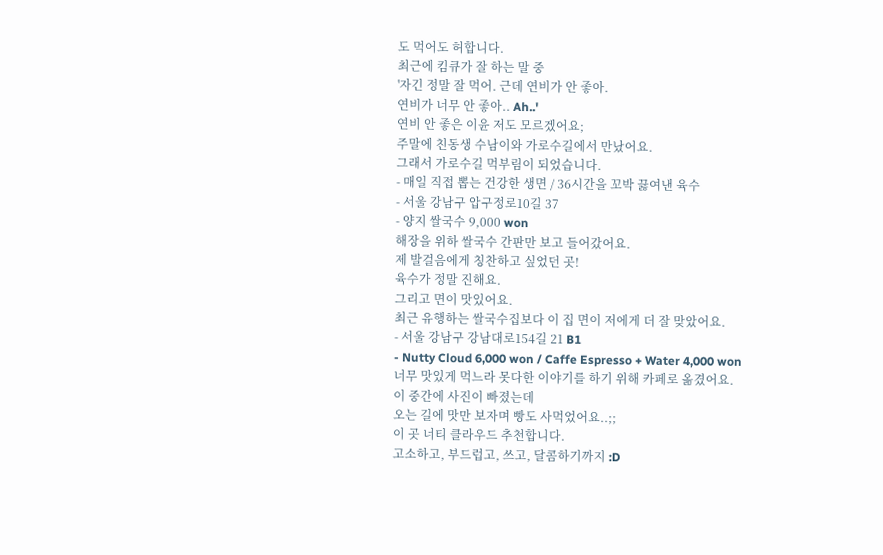도 먹어도 허합니다.
최근에 킴큐가 잘 하는 말 중
'자긴 정말 잘 먹어. 근데 연비가 안 좋아.
연비가 너무 안 좋아.. Ah..'
연비 안 좋은 이윤 저도 모르겠어요;
주말에 친동생 수남이와 가로수길에서 만났어요.
그래서 가로수길 먹부림이 되었습니다.
- 매일 직접 뽑는 건강한 생면 / 36시간을 꼬박 끓여낸 육수
- 서울 강남구 압구정로10길 37
- 양지 쌀국수 9,000 won
해장을 위하 쌀국수 간판만 보고 들어갔어요.
제 발걸음에게 칭찬하고 싶었던 곳!
육수가 정말 진해요.
그리고 면이 맛있어요.
최근 유행하는 쌀국수집보다 이 집 면이 저에게 더 잘 맞았어요.
- 서울 강남구 강남대로154길 21 B1
- Nutty Cloud 6,000 won / Caffe Espresso + Water 4,000 won
너무 맛있게 먹느라 못다한 이야기를 하기 위해 카페로 옮겼어요.
이 중간에 사진이 빠졌는데
오는 길에 맛만 보자며 빵도 사먹었어요..;;
이 곳 너티 클라우드 추천합니다.
고소하고, 부드럽고, 쓰고, 달콤하기까지 :D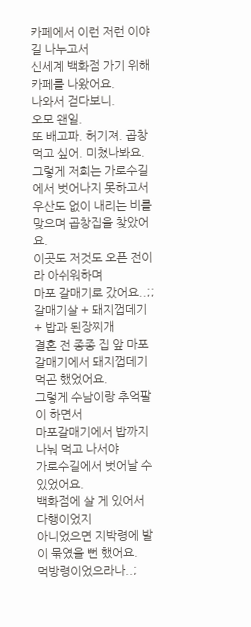카페에서 이런 저런 이야길 나누고서
신세계 백화점 가기 위해 카페를 나왔어요.
나와서 걷다보니.
오모 왠일.
또 배고파. 허기져. 곱창 먹고 싶어. 미쳤나봐요.
그렇게 저희는 가로수길에서 벗어나지 못하고서
우산도 없이 내리는 비를 맞으며 곱창집을 찾았어요.
이곳도 저것도 오픈 전이라 아쉬워하며
마포 갈매기로 갔어요..;;
갈매기살 + 돼지껍데기 + 밥과 된장찌개
결혼 전 종종 집 앞 마포 갈매기에서 돼지껍데기 먹곤 했었어요.
그렇게 수남이랑 추억팔이 하면서
마포갈매기에서 밥까지 나눠 먹고 나서야
가로수길에서 벗어날 수 있었어요.
백화점에 살 게 있어서 다행이었지
아니었으면 지박령에 발이 묶였을 뻔 했어요.
먹방령이었으라나..;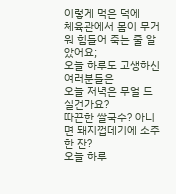이렇게 먹은 덕에
체육관에서 몸이 무거워 힘들어 죽는 줄 알았어요;
오늘 하루도 고생하신 여러분들은
오늘 저녁은 무얼 드실건가요?
따끈한 쌀국수? 아니면 돼지껍데기에 소주 한 잔?
오늘 하루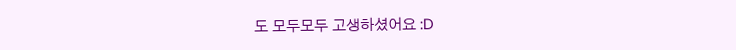도 모두모두 고생하셨어요 :D